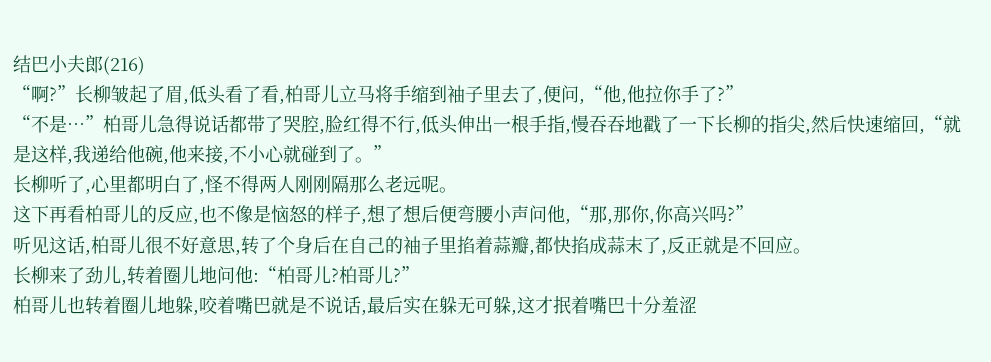结巴小夫郎(216)
“啊?”长柳皱起了眉,低头看了看,柏哥儿立马将手缩到袖子里去了,便问,“他,他拉你手了?”
“不是…”柏哥儿急得说话都带了哭腔,脸红得不行,低头伸出一根手指,慢吞吞地戳了一下长柳的指尖,然后快速缩回,“就是这样,我递给他碗,他来接,不小心就碰到了。”
长柳听了,心里都明白了,怪不得两人刚刚隔那么老远呢。
这下再看柏哥儿的反应,也不像是恼怒的样子,想了想后便弯腰小声问他,“那,那你,你高兴吗?”
听见这话,柏哥儿很不好意思,转了个身后在自己的袖子里掐着蒜瓣,都快掐成蒜末了,反正就是不回应。
长柳来了劲儿,转着圈儿地问他:“柏哥儿?柏哥儿?”
柏哥儿也转着圈儿地躲,咬着嘴巴就是不说话,最后实在躲无可躲,这才抿着嘴巴十分羞涩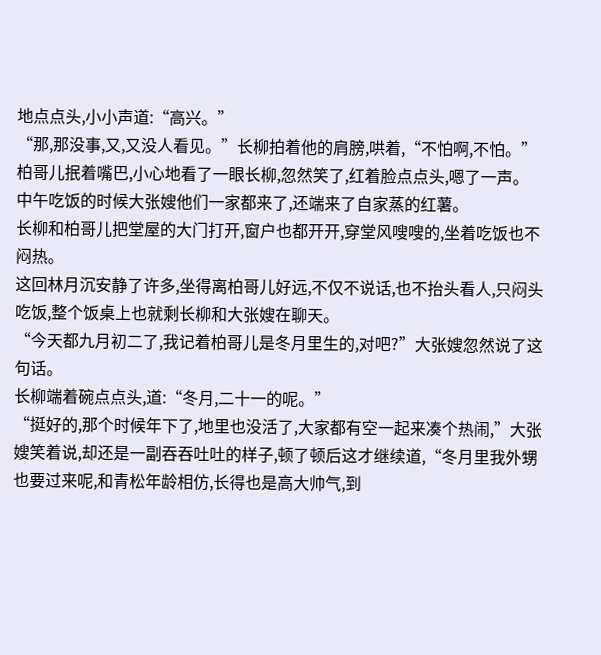地点点头,小小声道:“高兴。”
“那,那没事,又,又没人看见。”长柳拍着他的肩膀,哄着,“不怕啊,不怕。”
柏哥儿抿着嘴巴,小心地看了一眼长柳,忽然笑了,红着脸点点头,嗯了一声。
中午吃饭的时候大张嫂他们一家都来了,还端来了自家蒸的红薯。
长柳和柏哥儿把堂屋的大门打开,窗户也都开开,穿堂风嗖嗖的,坐着吃饭也不闷热。
这回林月沉安静了许多,坐得离柏哥儿好远,不仅不说话,也不抬头看人,只闷头吃饭,整个饭桌上也就剩长柳和大张嫂在聊天。
“今天都九月初二了,我记着柏哥儿是冬月里生的,对吧?”大张嫂忽然说了这句话。
长柳端着碗点点头,道:“冬月,二十一的呢。”
“挺好的,那个时候年下了,地里也没活了,大家都有空一起来凑个热闹,”大张嫂笑着说,却还是一副吞吞吐吐的样子,顿了顿后这才继续道,“冬月里我外甥也要过来呢,和青松年龄相仿,长得也是高大帅气,到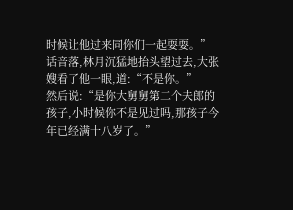时候让他过来同你们一起耍耍。”
话音落,林月沉猛地抬头望过去,大张嫂看了他一眼,道:“不是你。”
然后说:“是你大舅舅第二个夫郎的孩子,小时候你不是见过吗,那孩子今年已经满十八岁了。”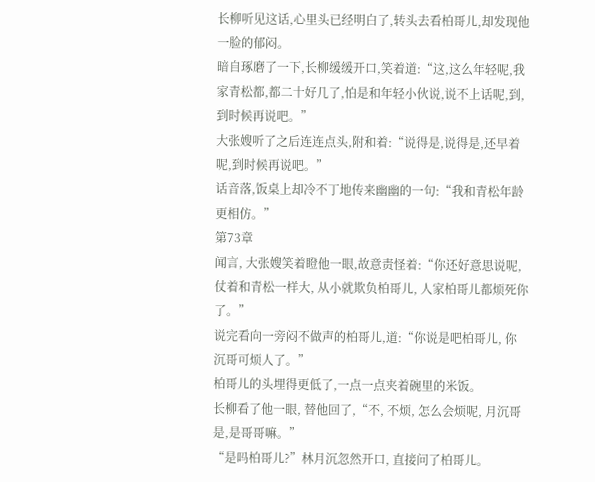长柳听见这话,心里头已经明白了,转头去看柏哥儿,却发现他一脸的郁闷。
暗自琢磨了一下,长柳缓缓开口,笑着道:“这,这么年轻呢,我家青松都,都二十好几了,怕是和年轻小伙说,说不上话呢,到,到时候再说吧。”
大张嫂听了之后连连点头,附和着:“说得是,说得是,还早着呢,到时候再说吧。”
话音落,饭桌上却冷不丁地传来幽幽的一句:“我和青松年龄更相仿。”
第73章
闻言, 大张嫂笑着瞪他一眼,故意责怪着:“你还好意思说呢,仗着和青松一样大, 从小就欺负柏哥儿, 人家柏哥儿都烦死你了。”
说完看向一旁闷不做声的柏哥儿,道:“你说是吧柏哥儿, 你沉哥可烦人了。”
柏哥儿的头埋得更低了,一点一点夹着碗里的米饭。
长柳看了他一眼, 替他回了,“不, 不烦, 怎么会烦呢, 月沉哥是,是哥哥嘛。”
“是吗柏哥儿?”林月沉忽然开口, 直接问了柏哥儿。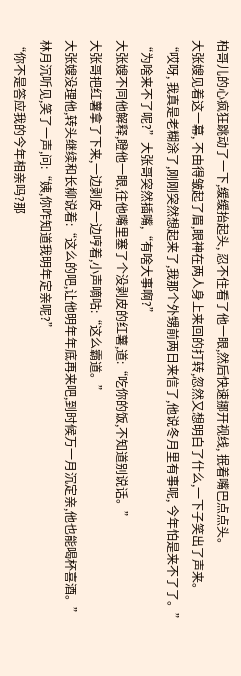柏哥儿的心疯狂跳动了一下,缓缓抬起头, 忍不住看了他一眼,然后快速挪开视线, 抿着嘴巴点点头。
大张嫂见着这一幕, 不由得皱起了眉,眼神在两人身上来回的打转,忽然又想明白了什么,一下子笑出了声来。
“哎呀, 我真是老糊涂了,刚刚突然想起来了,我那个外甥前两日来信了,他说冬月里有事呢, 今年怕是来不了了。”
“为啥来不了呢?”大张哥突然插嘴,“有啥大事啊?”
大张嫂不同他解释,瞪他一眼,往他嘴里塞了个没剥皮的红薯,道:“吃你的饭,不知道别说话。”
大张哥把红薯拿了下来,一边剥皮一边哼着,小声嘀咕:“这么霸道。”
大张嫂没理他,转头继续和长柳说着:“这么的吧,让他明年年底再来吧,到时候万一月沉定亲,他也能喝杯喜酒。”
林月沉听见,笑了一声,问:“姨,你咋知道我明年定亲呢?”
“你不是答应我的今年相亲吗?那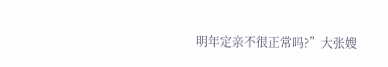明年定亲不很正常吗?”大张嫂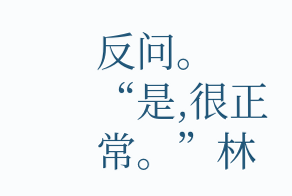反问。
“是,很正常。”林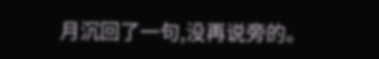月沉回了一句,没再说旁的。